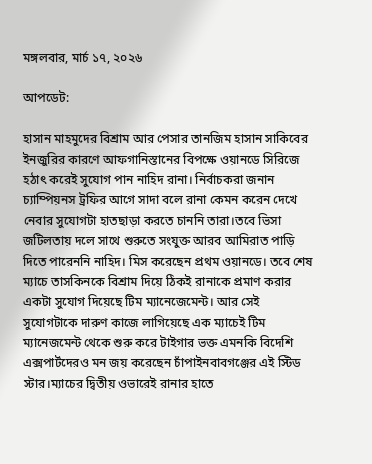মঙ্গলবার, মার্চ ১৭, ২০২৬

আপডেট:

হাসান মাহমুদের বিশ্রাম আর পেসার তানজিম হাসান সাকিবের ইনজুরির কারণে আফগানিস্তানের বিপক্ষে ওয়ানডে সিরিজে হঠাৎ করেই সুযোগ পান নাহিদ রানা। নির্বাচকরা জনান চ্যাম্পিয়নস ট্রফির আগে সাদা বলে রানা কেমন করেন দেখে নেবার সুযোগটা হাতছাড়া করতে চাননি তারা।তবে ভিসা জটিলতায় দলে সাথে শুরুতে সংযুক্ত আরব আমিরাত পাড়ি দিতে পারেননি নাহিদ। মিস করেছেন প্রথম ওয়ানডে। তবে শেষ ম্যাচে তাসকিনকে বিশ্রাম দিয়ে ঠিকই রানাকে প্রমাণ করার একটা সুযোগ দিয়েছে টিম ম্যানেজেমেন্ট। আর সেই সুযোগটাকে দারুণ কাজে লাগিয়েছে এক ম্যাচেই টিম ম্যানেজমেন্ট থেকে শুরু করে টাইগার ভক্ত এমনকি বিদেশি এক্সপার্টদেরও মন জয় করেছেন চাঁপাইনবাবগঞ্জের এই স্টিড স্টার।ম্যাচের দ্বিতীয় ওভারেই রানার হাতে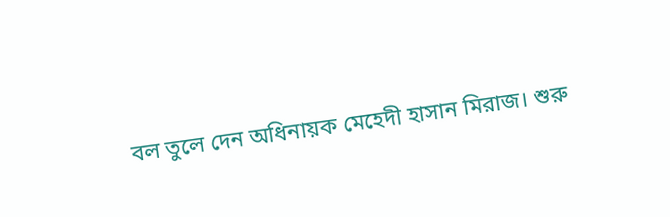বল তুলে দেন অধিনায়ক মেহেদী হাসান মিরাজ। শুরু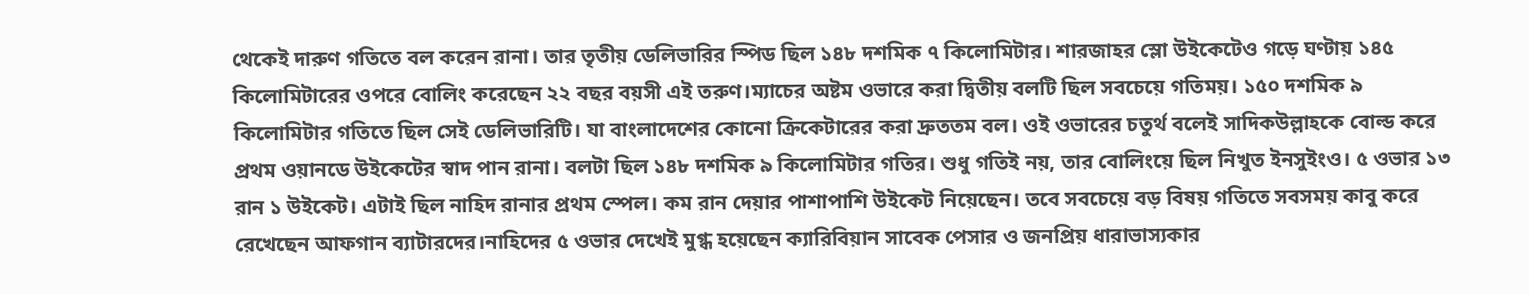থেকেই দারুণ গতিতে বল করেন রানা। তার তৃতীয় ডেলিভারির স্পিড ছিল ১৪৮ দশমিক ৭ কিলোমিটার। শারজাহর স্লো উইকেটেও গড়ে ঘণ্টায় ১৪৫ কিলোমিটারের ওপরে বোলিং করেছেন ২২ বছর বয়সী এই তরুণ।ম্যাচের অষ্টম ওভারে করা দ্বিতীয় বলটি ছিল সবচেয়ে গতিময়। ১৫০ দশমিক ৯ কিলোমিটার গতিতে ছিল সেই ডেলিভারিটি। যা বাংলাদেশের কোনো ক্রিকেটারের করা দ্রুততম বল। ওই ওভারের চতুর্থ বলেই সাদিকউল্লাহকে বোল্ড করে প্রথম ওয়ানডে উইকেটের স্বাদ পান রানা। বলটা ছিল ১৪৮ দশমিক ৯ কিলোমিটার গতির। শুধু গতিই নয়, তার বোলিংয়ে ছিল নিখুত ইনসুইংও। ৫ ওভার ১৩ রান ১ উইকেট। এটাই ছিল নাহিদ রানার প্রথম স্পেল। কম রান দেয়ার পাশাপাশি উইকেট নিয়েছেন। তবে সবচেয়ে বড় বিষয় গতিতে সবসময় কাবু করে রেখেছেন আফগান ব্যাটারদের।নাহিদের ৫ ওভার দেখেই মুগ্ধ হয়েছেন ক্যারিবিয়ান সাবেক পেসার ও জনপ্রিয় ধারাভাস্যকার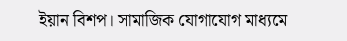ইয়ান বিশপ। সামাজিক যোগাযোগ মাধ্যমে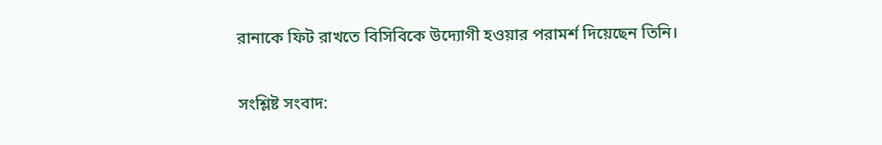রানাকে ফিট রাখতে বিসিবিকে উদ্যোগী হওয়ার পরামর্শ দিয়েছেন তিনি।

সংশ্লিষ্ট সংবাদ: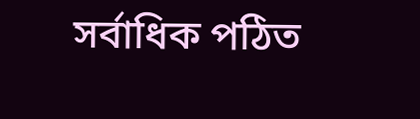সর্বাধিক পঠিত